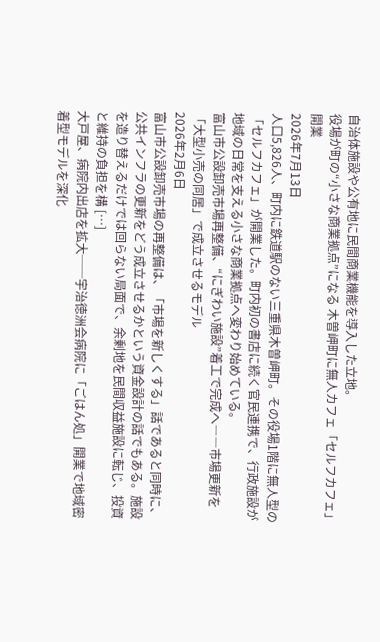自治体施設や公有地に民間商業機能を導入した立地。
役場が町の“小さな商業拠点”になる 木曽岬町に無人カフェ「セルフカフェ」開業
2026年7月13日
人口5,826人、町内に鉄道駅のない三重県木曽岬町。その役場1階に無人型の「セルフカフェ」が開業した。町内初の書店に続く官民連携で、行政施設が地域の日常を支える小さな商業拠点へ変わり始めている。
富山市公設卸売市場再整備、“にぎわい施設”着工で完成へ――市場更新を「大型小売の同居」で成立させるモデル
2026年2月6日
富山市公設卸売市場の再整備は、「市場を新しくする」話であると同時に、公共インフラの更新をどう成立させるかという資金設計の話でもある。施設を造り替えるだけでは回らない局面で、余剰地を民間収益施設に転じ、投資と維持の負担を構 […]
大戸屋、病院内出店を拡大──宇治徳洲会病院に「ごはん処」開業で地域密着型モデルを深化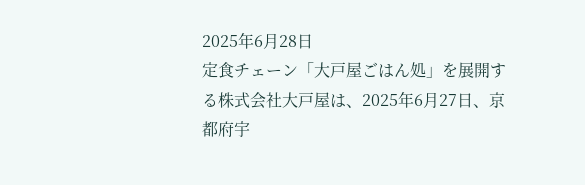2025年6月28日
定食チェーン「大戸屋ごはん処」を展開する株式会社大戸屋は、2025年6月27日、京都府宇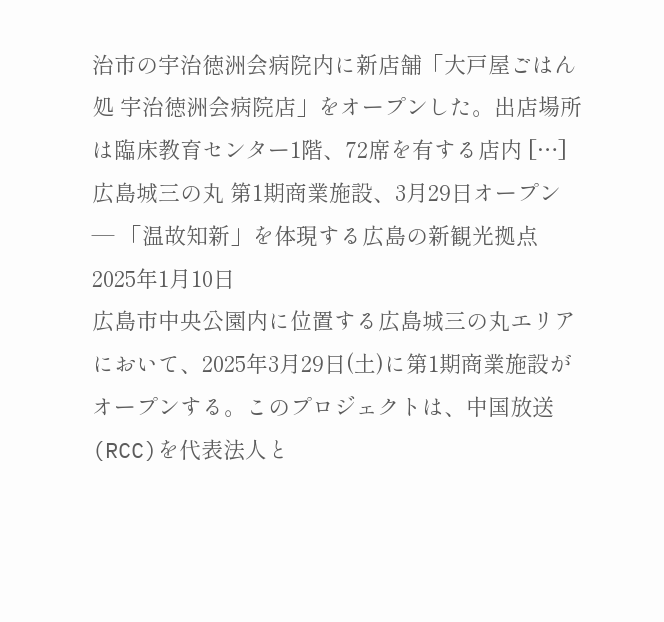治市の宇治徳洲会病院内に新店舗「大戸屋ごはん処 宇治徳洲会病院店」をオープンした。出店場所は臨床教育センター1階、72席を有する店内 […]
広島城三の丸 第1期商業施設、3月29日オープン ― 「温故知新」を体現する広島の新観光拠点
2025年1月10日
広島市中央公園内に位置する広島城三の丸エリアにおいて、2025年3月29日(土)に第1期商業施設がオープンする。このプロジェクトは、中国放送(RCC)を代表法人と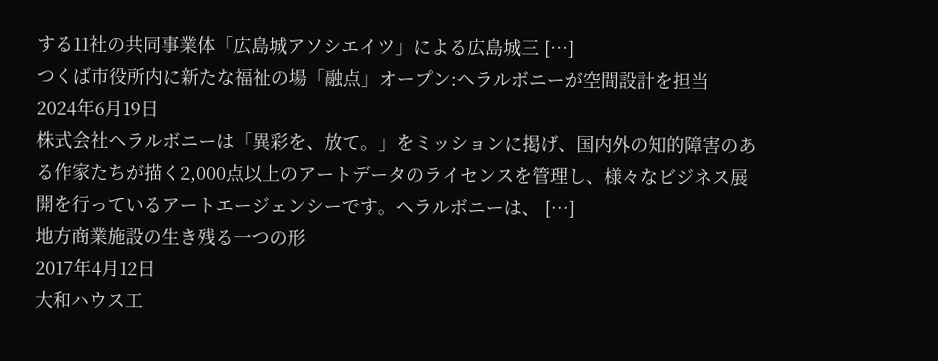する11社の共同事業体「広島城アソシエイツ」による広島城三 […]
つくば市役所内に新たな福祉の場「融点」オープン:ヘラルボニーが空間設計を担当
2024年6月19日
株式会社ヘラルボニーは「異彩を、放て。」をミッションに掲げ、国内外の知的障害のある作家たちが描く2,000点以上のアートデータのライセンスを管理し、様々なビジネス展開を行っているアートエージェンシーです。ヘラルボニーは、 […]
地方商業施設の生き残る一つの形
2017年4月12日
大和ハウス工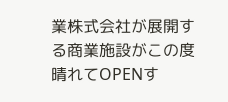業株式会社が展開する商業施設がこの度晴れてOPENす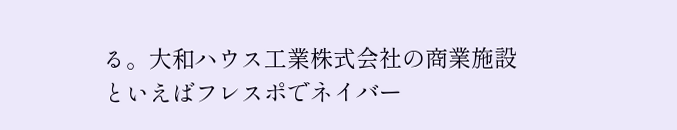る。大和ハウス工業株式会社の商業施設といえばフレスポでネイバー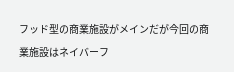フッド型の商業施設がメインだが今回の商業施設はネイバーフ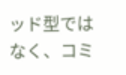ッド型ではなく、コミ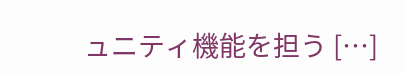ュニティ機能を担う […]